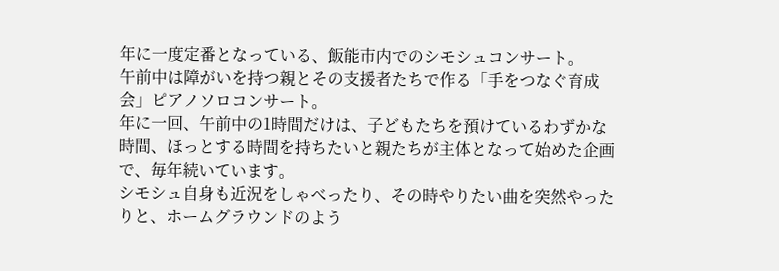年に一度定番となっている、飯能市内でのシモシュコンサート。
午前中は障がいを持つ親とその支援者たちで作る「手をつなぐ育成会」ピアノソロコンサート。
年に一回、午前中の1時間だけは、子どもたちを預けているわずかな時間、ほっとする時間を持ちたいと親たちが主体となって始めた企画で、毎年続いています。
シモシュ自身も近況をしゃべったり、その時やりたい曲を突然やったりと、ホームグラウンドのよう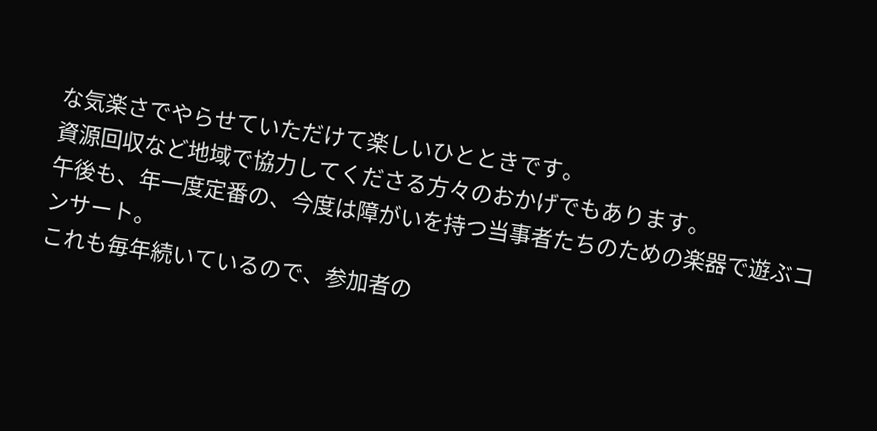な気楽さでやらせていただけて楽しいひとときです。
資源回収など地域で協力してくださる方々のおかげでもあります。
午後も、年一度定番の、今度は障がいを持つ当事者たちのための楽器で遊ぶコンサート。
これも毎年続いているので、参加者の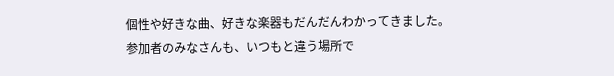個性や好きな曲、好きな楽器もだんだんわかってきました。
参加者のみなさんも、いつもと違う場所で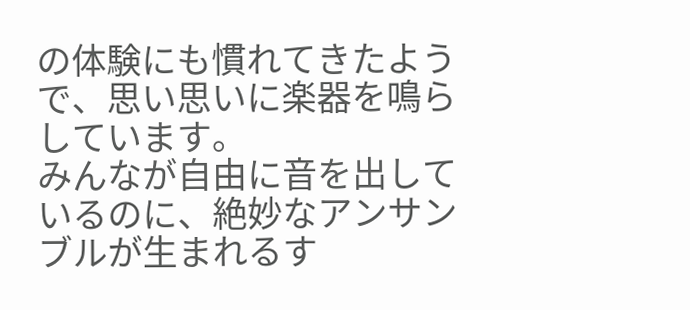の体験にも慣れてきたようで、思い思いに楽器を鳴らしています。
みんなが自由に音を出しているのに、絶妙なアンサンブルが生まれるす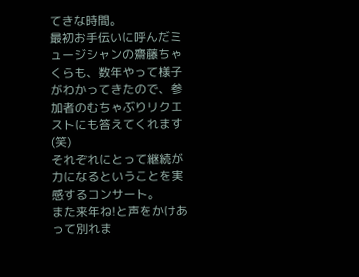てきな時間。
最初お手伝いに呼んだミュージシャンの齋藤ちゃくらも、数年やって様子がわかってきたので、参加者のむちゃぶりリクエストにも答えてくれます(笑)
それぞれにとって継続が力になるということを実感するコンサート。
また来年ね!と声をかけあって別れま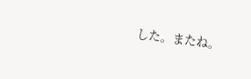した。またね。